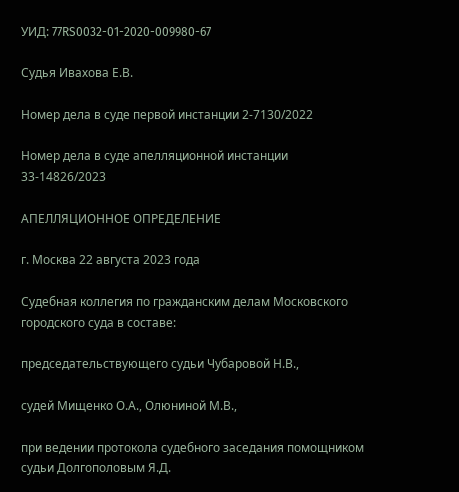УИД: 77RS0032-01-2020-009980-67

Судья Ивахова Е.В.

Номер дела в суде первой инстанции 2-7130/2022

Номер дела в суде апелляционной инстанции 33-14826/2023

АПЕЛЛЯЦИОННОЕ ОПРЕДЕЛЕНИЕ

г. Москва 22 августа 2023 года

Судебная коллегия по гражданским делам Московского городского суда в составе:

председательствующего судьи Чубаровой Н.В.,

судей Мищенко О.А., Олюниной М.В.,

при ведении протокола судебного заседания помощником судьи Долгополовым Я.Д.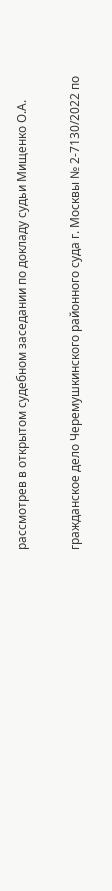рассмотрев в открытом судебном заседании по докладу судьи Мищенко О.А.

гражданское дело Черемушкинского районного суда г. Москвы № 2-7130/2022 по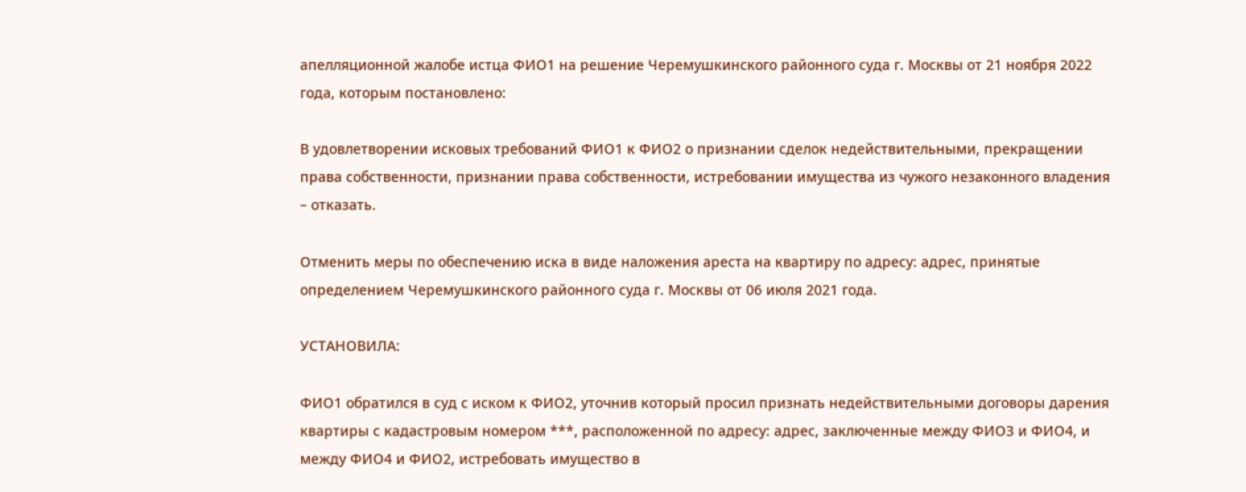апелляционной жалобе истца ФИО1 на решение Черемушкинского районного суда г. Москвы от 21 ноября 2022 года, которым постановлено:

В удовлетворении исковых требований ФИО1 к ФИО2 о признании сделок недействительными, прекращении права собственности, признании права собственности, истребовании имущества из чужого незаконного владения – отказать.

Отменить меры по обеспечению иска в виде наложения ареста на квартиру по адресу: адрес, принятые определением Черемушкинского районного суда г. Москвы от 06 июля 2021 года.

УСТАНОВИЛА:

ФИО1 обратился в суд с иском к ФИО2, уточнив который просил признать недействительными договоры дарения квартиры с кадастровым номером ***, расположенной по адресу: адрес, заключенные между ФИО3 и ФИО4, и между ФИО4 и ФИО2, истребовать имущество в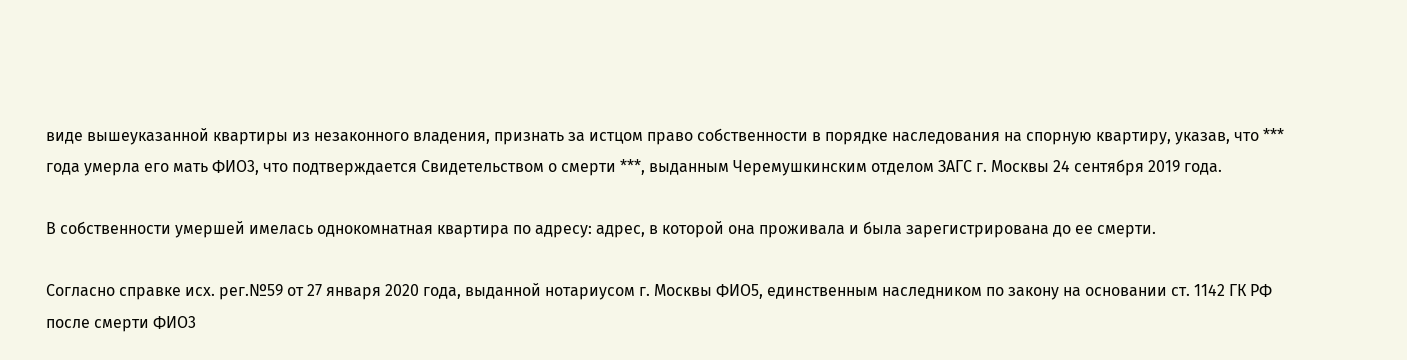виде вышеуказанной квартиры из незаконного владения, признать за истцом право собственности в порядке наследования на спорную квартиру, указав, что *** года умерла его мать ФИО3, что подтверждается Свидетельством о смерти ***, выданным Черемушкинским отделом ЗАГС г. Москвы 24 сентября 2019 года.

В собственности умершей имелась однокомнатная квартира по адресу: адрес, в которой она проживала и была зарегистрирована до ее смерти.

Согласно справке исх. рег.№59 от 27 января 2020 года, выданной нотариусом г. Москвы ФИО5, единственным наследником по закону на основании ст. 1142 ГК РФ после смерти ФИО3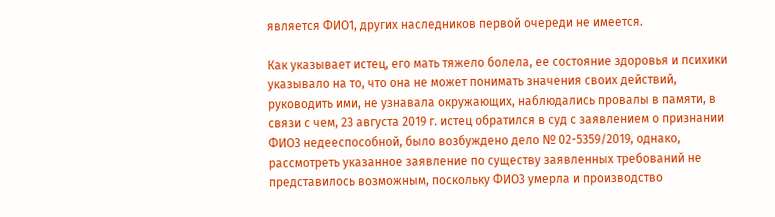является ФИО1, других наследников первой очереди не имеется.

Как указывает истец, его мать тяжело болела, ее состояние здоровья и психики указывало на то, что она не может понимать значения своих действий, руководить ими, не узнавала окружающих, наблюдались провалы в памяти, в связи с чем, 23 августа 2019 г. истец обратился в суд с заявлением о признании ФИО3 недееспособной, было возбуждено дело № 02-5359/2019, однако, рассмотреть указанное заявление по существу заявленных требований не представилось возможным, поскольку ФИО3 умерла и производство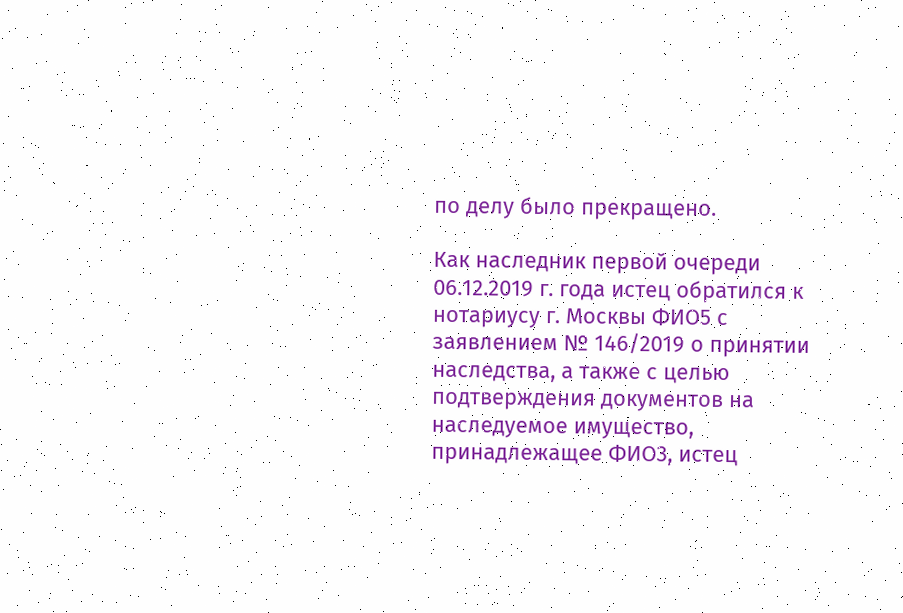по делу было прекращено.

Как наследник первой очереди 06.12.2019 г. года истец обратился к нотариусу г. Москвы ФИО5 с заявлением № 146/2019 о принятии наследства, а также с целью подтверждения документов на наследуемое имущество, принадлежащее ФИО3, истец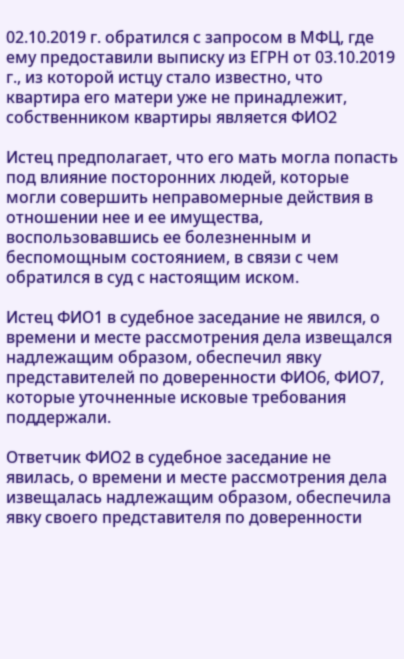02.10.2019 г. обратился с запросом в МФЦ, где ему предоставили выписку из ЕГРН от 03.10.2019 г., из которой истцу стало известно, что квартира его матери уже не принадлежит, собственником квартиры является ФИО2

Истец предполагает, что его мать могла попасть под влияние посторонних людей, которые могли совершить неправомерные действия в отношении нее и ее имущества, воспользовавшись ее болезненным и беспомощным состоянием, в связи с чем обратился в суд с настоящим иском.

Истец ФИО1 в судебное заседание не явился, о времени и месте рассмотрения дела извещался надлежащим образом, обеспечил явку представителей по доверенности ФИО6, ФИО7, которые уточненные исковые требования поддержали.

Ответчик ФИО2 в судебное заседание не явилась, о времени и месте рассмотрения дела извещалась надлежащим образом, обеспечила явку своего представителя по доверенности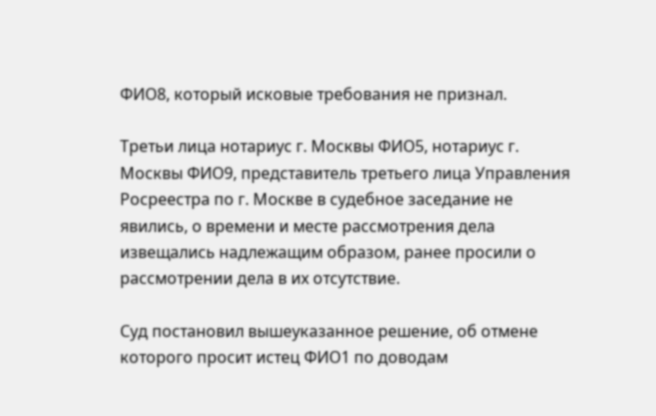ФИО8, который исковые требования не признал.

Третьи лица нотариус г. Москвы ФИО5, нотариус г. Москвы ФИО9, представитель третьего лица Управления Росреестра по г. Москве в судебное заседание не явились, о времени и месте рассмотрения дела извещались надлежащим образом, ранее просили о рассмотрении дела в их отсутствие.

Суд постановил вышеуказанное решение, об отмене которого просит истец ФИО1 по доводам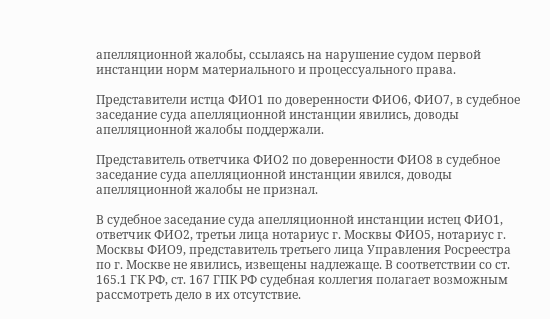апелляционной жалобы, ссылаясь на нарушение судом первой инстанции норм материального и процессуального права.

Представители истца ФИО1 по доверенности ФИО6, ФИО7, в судебное заседание суда апелляционной инстанции явились, доводы апелляционной жалобы поддержали.

Представитель ответчика ФИО2 по доверенности ФИО8 в судебное заседание суда апелляционной инстанции явился, доводы апелляционной жалобы не признал.

В судебное заседание суда апелляционной инстанции истец ФИО1, ответчик ФИО2, третьи лица нотариус г. Москвы ФИО5, нотариус г. Москвы ФИО9, представитель третьего лица Управления Росреестра по г. Москве не явились, извещены надлежаще. В соответствии со ст. 165.1 ГК РФ, ст. 167 ГПК РФ судебная коллегия полагает возможным рассмотреть дело в их отсутствие.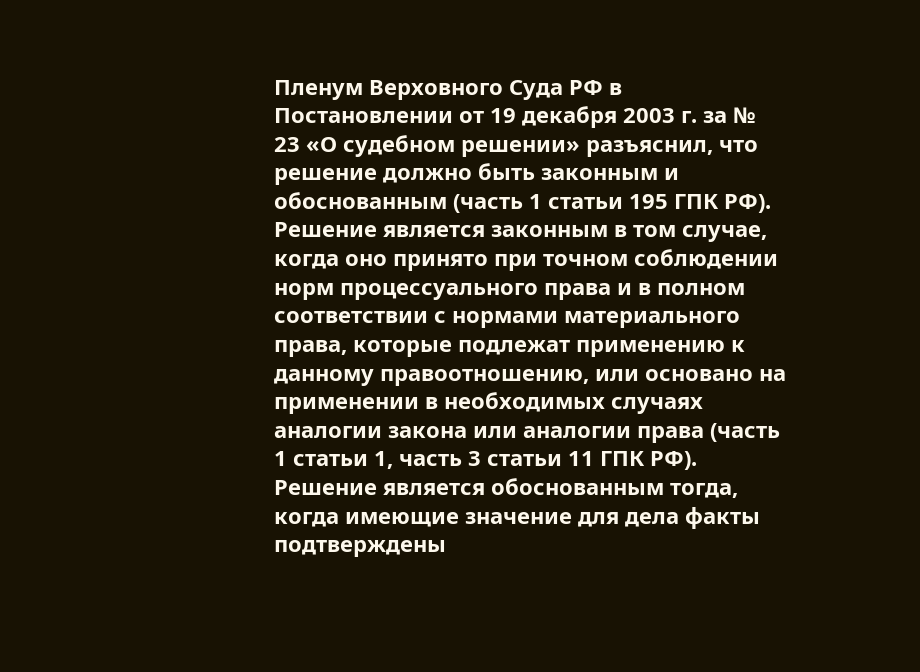Пленум Верховного Суда РФ в Постановлении от 19 декабря 2003 г. за № 23 «О судебном решении» разъяснил, что решение должно быть законным и обоснованным (часть 1 статьи 195 ГПК РФ). Решение является законным в том случае, когда оно принято при точном соблюдении норм процессуального права и в полном соответствии с нормами материального права, которые подлежат применению к данному правоотношению, или основано на применении в необходимых случаях аналогии закона или аналогии права (часть 1 статьи 1, часть 3 статьи 11 ГПК РФ). Решение является обоснованным тогда, когда имеющие значение для дела факты подтверждены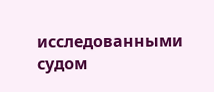исследованными судом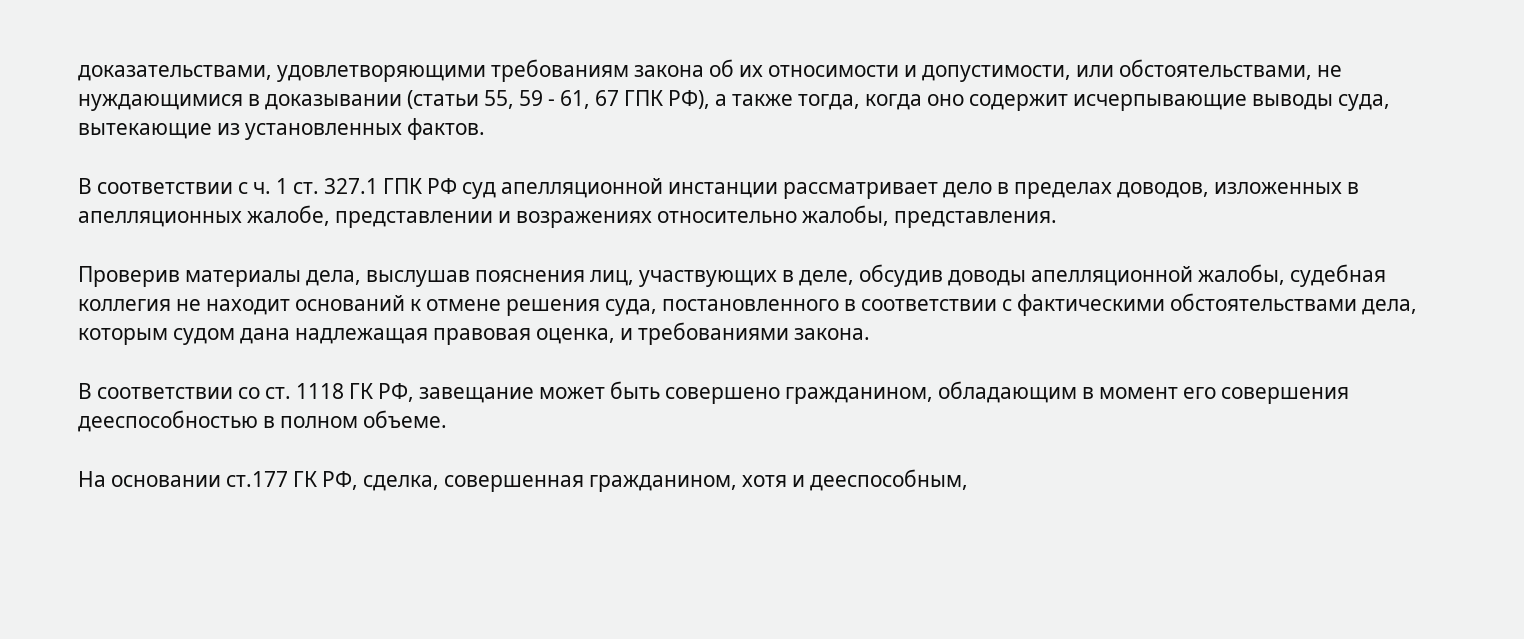доказательствами, удовлетворяющими требованиям закона об их относимости и допустимости, или обстоятельствами, не нуждающимися в доказывании (статьи 55, 59 - 61, 67 ГПК РФ), а также тогда, когда оно содержит исчерпывающие выводы суда, вытекающие из установленных фактов.

В соответствии с ч. 1 ст. 327.1 ГПК РФ суд апелляционной инстанции рассматривает дело в пределах доводов, изложенных в апелляционных жалобе, представлении и возражениях относительно жалобы, представления.

Проверив материалы дела, выслушав пояснения лиц, участвующих в деле, обсудив доводы апелляционной жалобы, судебная коллегия не находит оснований к отмене решения суда, постановленного в соответствии с фактическими обстоятельствами дела, которым судом дана надлежащая правовая оценка, и требованиями закона.

В соответствии со ст. 1118 ГК РФ, завещание может быть совершено гражданином, обладающим в момент его совершения дееспособностью в полном объеме.

На основании ст.177 ГК РФ, сделка, совершенная гражданином, хотя и дееспособным,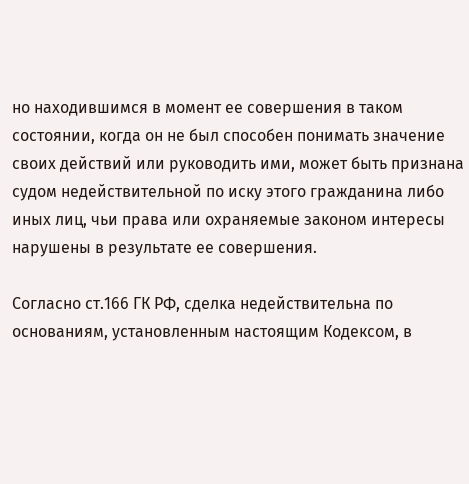но находившимся в момент ее совершения в таком состоянии, когда он не был способен понимать значение своих действий или руководить ими, может быть признана судом недействительной по иску этого гражданина либо иных лиц, чьи права или охраняемые законом интересы нарушены в результате ее совершения.

Согласно ст.166 ГК РФ, сделка недействительна по основаниям, установленным настоящим Кодексом, в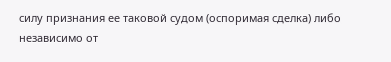силу признания ее таковой судом (оспоримая сделка) либо независимо от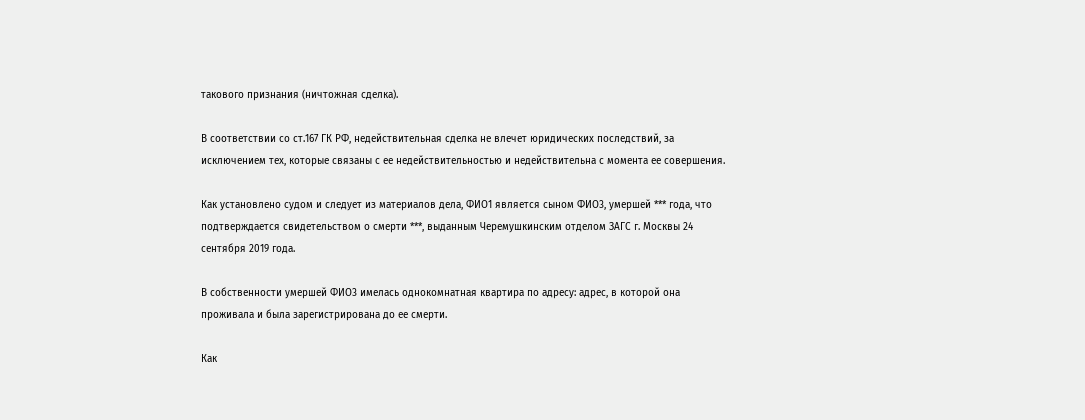такового признания (ничтожная сделка).

В соответствии со ст.167 ГК РФ, недействительная сделка не влечет юридических последствий, за исключением тех, которые связаны с ее недействительностью и недействительна с момента ее совершения.

Как установлено судом и следует из материалов дела, ФИО1 является сыном ФИО3, умершей *** года, что подтверждается свидетельством о смерти ***, выданным Черемушкинским отделом ЗАГС г. Москвы 24 сентября 2019 года.

В собственности умершей ФИО3 имелась однокомнатная квартира по адресу: адрес, в которой она проживала и была зарегистрирована до ее смерти.

Как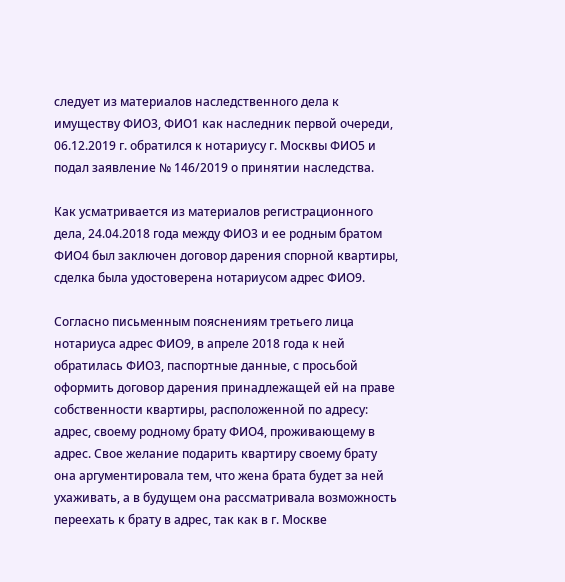следует из материалов наследственного дела к имуществу ФИО3, ФИО1 как наследник первой очереди, 06.12.2019 г. обратился к нотариусу г. Москвы ФИО5 и подал заявление № 146/2019 о принятии наследства.

Как усматривается из материалов регистрационного дела, 24.04.2018 года между ФИО3 и ее родным братом ФИО4 был заключен договор дарения спорной квартиры, сделка была удостоверена нотариусом адрес ФИО9.

Согласно письменным пояснениям третьего лица нотариуса адрес ФИО9, в апреле 2018 года к ней обратилась ФИО3, паспортные данные, с просьбой оформить договор дарения принадлежащей ей на праве собственности квартиры, расположенной по адресу: адрес, своему родному брату ФИО4, проживающему в адрес. Свое желание подарить квартиру своему брату она аргументировала тем, что жена брата будет за ней ухаживать, а в будущем она рассматривала возможность переехать к брату в адрес, так как в г. Москве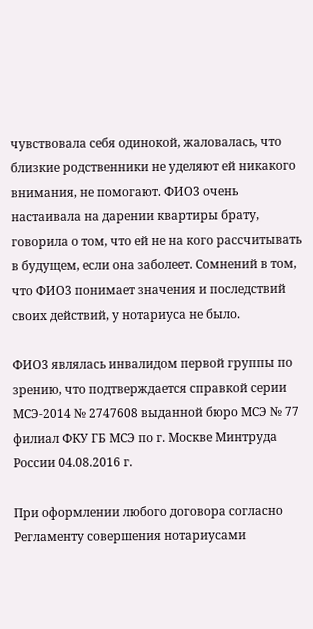чувствовала себя одинокой, жаловалась, что близкие родственники не уделяют ей никакого внимания, не помогают. ФИО3 очень настаивала на дарении квартиры брату, говорила о том, что ей не на кого рассчитывать в будущем, если она заболеет. Сомнений в том, что ФИО3 понимает значения и последствий своих действий, у нотариуса не было.

ФИО3 являлась инвалидом первой группы по зрению, что подтверждается справкой серии МСЭ-2014 № 2747608 выданной бюро МСЭ № 77 филиал ФКУ ГБ МСЭ по г. Москве Минтруда России 04.08.2016 г.

При оформлении любого договора согласно Регламенту совершения нотариусами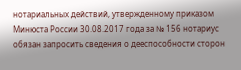нотариальных действий, утвержденному приказом Минюста России 30.08.2017 года за № 156 нотариус обязан запросить сведения о дееспособности сторон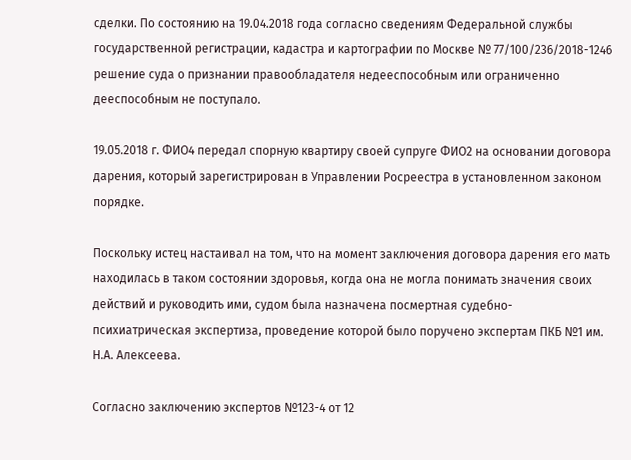сделки. По состоянию на 19.04.2018 года согласно сведениям Федеральной службы государственной регистрации, кадастра и картографии по Москве № 77/100/236/2018-1246 решение суда о признании правообладателя недееспособным или ограниченно дееспособным не поступало.

19.05.2018 г. ФИО4 передал спорную квартиру своей супруге ФИО2 на основании договора дарения, который зарегистрирован в Управлении Росреестра в установленном законом порядке.

Поскольку истец настаивал на том, что на момент заключения договора дарения его мать находилась в таком состоянии здоровья, когда она не могла понимать значения своих действий и руководить ими, судом была назначена посмертная судебно-психиатрическая экспертиза, проведение которой было поручено экспертам ПКБ №1 им. Н.А. Алексеева.

Согласно заключению экспертов №123-4 от 12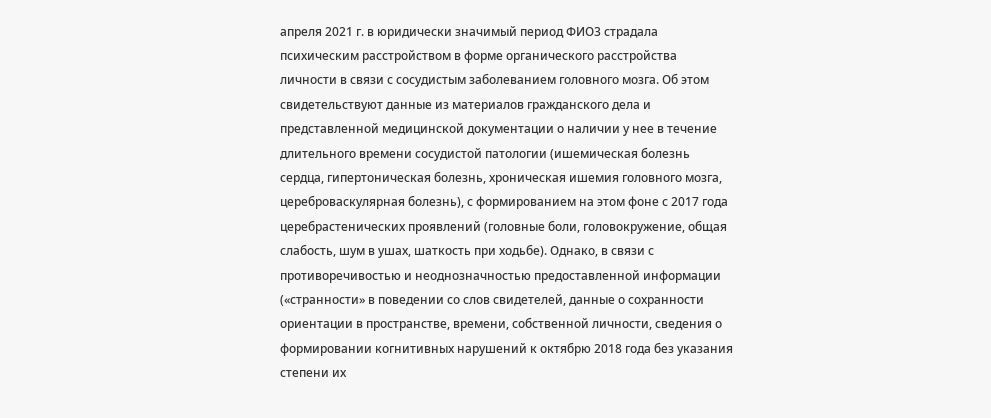апреля 2021 г. в юридически значимый период ФИО3 страдала психическим расстройством в форме органического расстройства личности в связи с сосудистым заболеванием головного мозга. Об этом свидетельствуют данные из материалов гражданского дела и представленной медицинской документации о наличии у нее в течение длительного времени сосудистой патологии (ишемическая болезнь сердца, гипертоническая болезнь, хроническая ишемия головного мозга, цереброваскулярная болезнь), с формированием на этом фоне с 2017 года церебрастенических проявлений (головные боли, головокружение, общая слабость, шум в ушах, шаткость при ходьбе). Однако, в связи с противоречивостью и неоднозначностью предоставленной информации («странности» в поведении со слов свидетелей, данные о сохранности ориентации в пространстве, времени, собственной личности, сведения о формировании когнитивных нарушений к октябрю 2018 года без указания степени их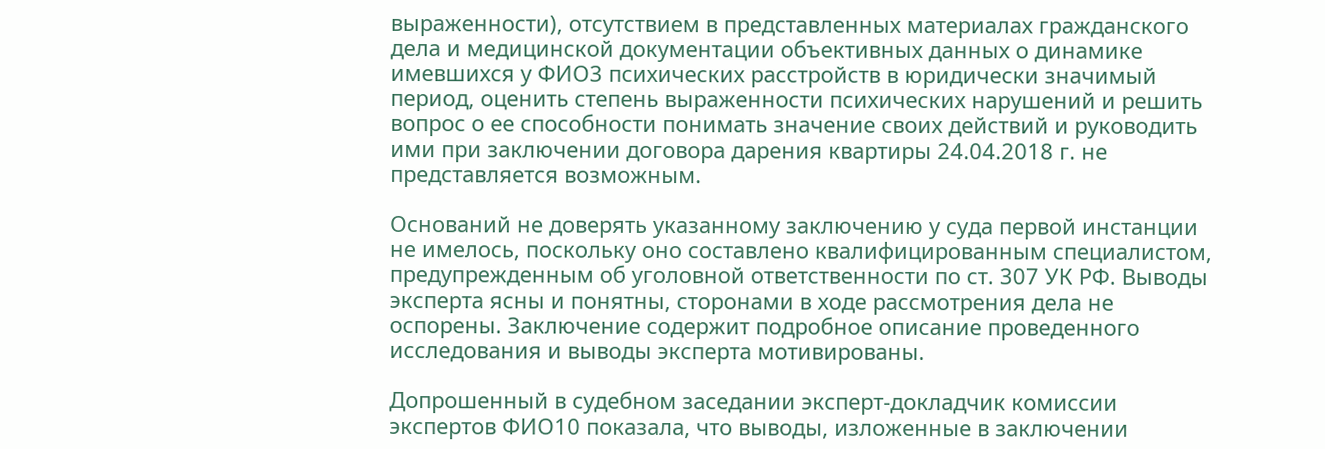выраженности), отсутствием в представленных материалах гражданского дела и медицинской документации объективных данных о динамике имевшихся у ФИО3 психических расстройств в юридически значимый период, оценить степень выраженности психических нарушений и решить вопрос о ее способности понимать значение своих действий и руководить ими при заключении договора дарения квартиры 24.04.2018 г. не представляется возможным.

Оснований не доверять указанному заключению у суда первой инстанции не имелось, поскольку оно составлено квалифицированным специалистом, предупрежденным об уголовной ответственности по ст. 307 УК РФ. Выводы эксперта ясны и понятны, сторонами в ходе рассмотрения дела не оспорены. Заключение содержит подробное описание проведенного исследования и выводы эксперта мотивированы.

Допрошенный в судебном заседании эксперт-докладчик комиссии экспертов ФИО10 показала, что выводы, изложенные в заключении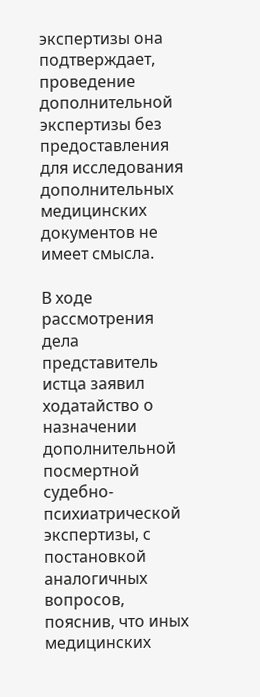экспертизы она подтверждает, проведение дополнительной экспертизы без предоставления для исследования дополнительных медицинских документов не имеет смысла.

В ходе рассмотрения дела представитель истца заявил ходатайство о назначении дополнительной посмертной судебно-психиатрической экспертизы, с постановкой аналогичных вопросов, пояснив, что иных медицинских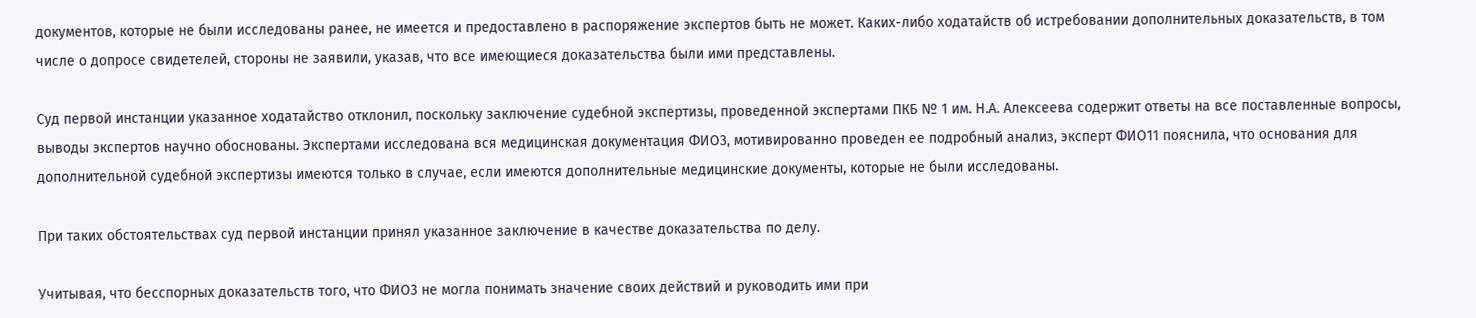документов, которые не были исследованы ранее, не имеется и предоставлено в распоряжение экспертов быть не может. Каких-либо ходатайств об истребовании дополнительных доказательств, в том числе о допросе свидетелей, стороны не заявили, указав, что все имеющиеся доказательства были ими представлены.

Суд первой инстанции указанное ходатайство отклонил, поскольку заключение судебной экспертизы, проведенной экспертами ПКБ № 1 им. Н.А. Алексеева содержит ответы на все поставленные вопросы, выводы экспертов научно обоснованы. Экспертами исследована вся медицинская документация ФИО3, мотивированно проведен ее подробный анализ, эксперт ФИО11 пояснила, что основания для дополнительной судебной экспертизы имеются только в случае, если имеются дополнительные медицинские документы, которые не были исследованы.

При таких обстоятельствах суд первой инстанции принял указанное заключение в качестве доказательства по делу.

Учитывая, что бесспорных доказательств того, что ФИО3 не могла понимать значение своих действий и руководить ими при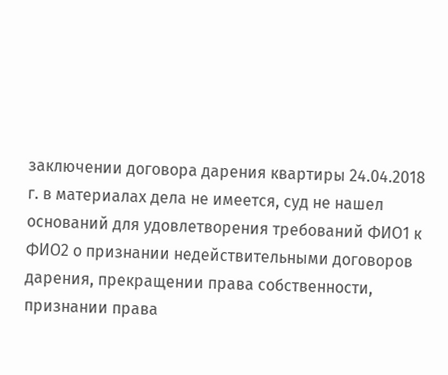заключении договора дарения квартиры 24.04.2018 г. в материалах дела не имеется, суд не нашел оснований для удовлетворения требований ФИО1 к ФИО2 о признании недействительными договоров дарения, прекращении права собственности, признании права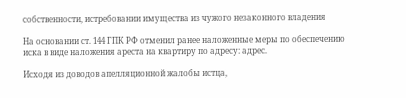собственности, истребовании имущества из чужого незаконного владения

На основании ст. 144 ГПК РФ отменил ранее наложенные меры по обеспечению иска в виде наложения ареста на квартиру по адресу: адрес.

Исходя из доводов апелляционной жалобы истца,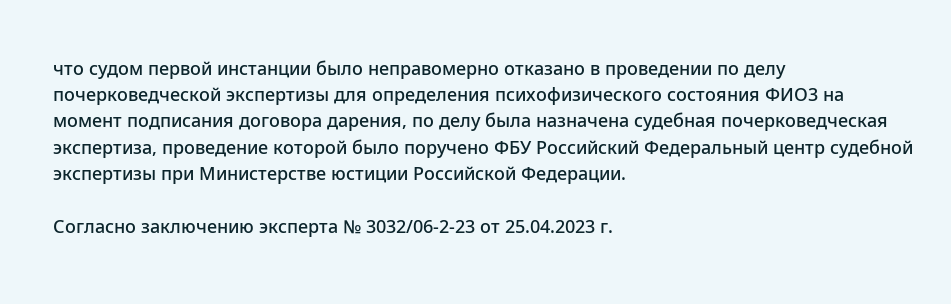что судом первой инстанции было неправомерно отказано в проведении по делу почерковедческой экспертизы для определения психофизического состояния ФИО3 на момент подписания договора дарения, по делу была назначена судебная почерковедческая экспертиза, проведение которой было поручено ФБУ Российский Федеральный центр судебной экспертизы при Министерстве юстиции Российской Федерации.

Согласно заключению эксперта № 3032/06-2-23 от 25.04.2023 г.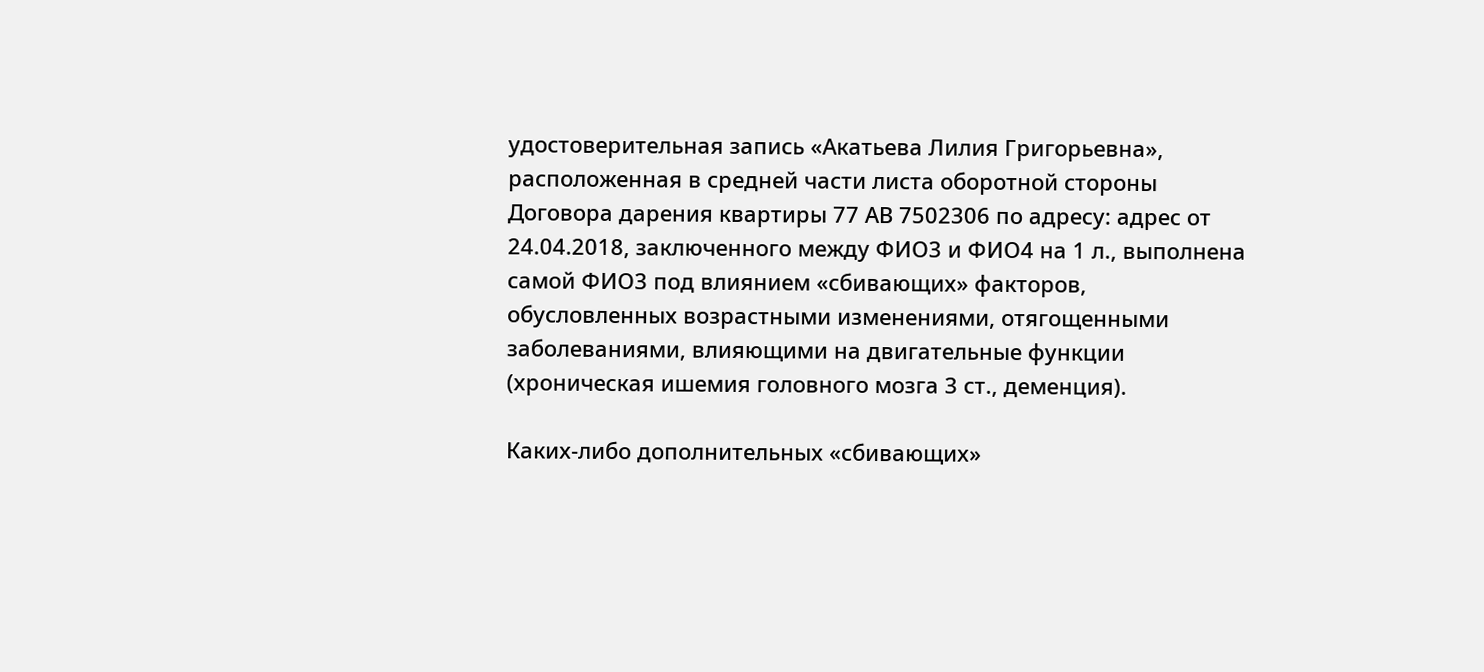удостоверительная запись «Акатьева Лилия Григорьевна», расположенная в средней части листа оборотной стороны Договора дарения квартиры 77 АВ 7502306 по адресу: адрес от 24.04.2018, заключенного между ФИО3 и ФИО4 на 1 л., выполнена самой ФИО3 под влиянием «сбивающих» факторов, обусловленных возрастными изменениями, отягощенными заболеваниями, влияющими на двигательные функции (хроническая ишемия головного мозга 3 ст., деменция).

Каких-либо дополнительных «сбивающих»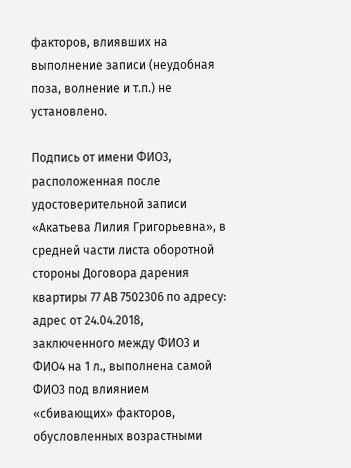факторов, влиявших на выполнение записи (неудобная поза, волнение и т.п.) не установлено.

Подпись от имени ФИО3, расположенная после удостоверительной записи «Акатьева Лилия Григорьевна», в средней части листа оборотной стороны Договора дарения квартиры 77 АВ 7502306 по адресу: адрес от 24.04.2018, заключенного между ФИО3 и ФИО4 на 1 л., выполнена самой ФИО3 под влиянием «сбивающих» факторов, обусловленных возрастными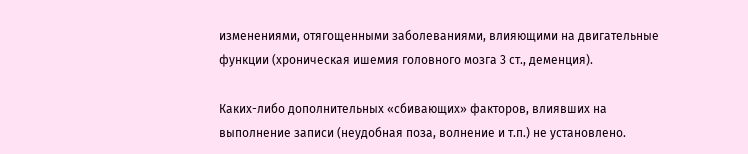изменениями, отягощенными заболеваниями, влияющими на двигательные функции (хроническая ишемия головного мозга 3 ст., деменция).

Каких-либо дополнительных «сбивающих» факторов, влиявших на выполнение записи (неудобная поза, волнение и т.п.) не установлено.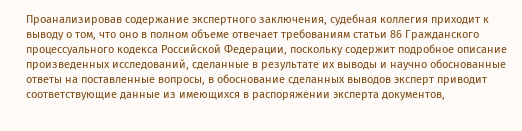Проанализировав содержание экспертного заключения, судебная коллегия приходит к выводу о том, что оно в полном объеме отвечает требованиям статьи 86 Гражданского процессуального кодекса Российской Федерации, поскольку содержит подробное описание произведенных исследований, сделанные в результате их выводы и научно обоснованные ответы на поставленные вопросы, в обоснование сделанных выводов эксперт приводит соответствующие данные из имеющихся в распоряжении эксперта документов,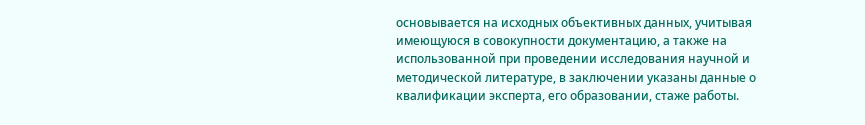основывается на исходных объективных данных, учитывая имеющуюся в совокупности документацию, а также на использованной при проведении исследования научной и методической литературе, в заключении указаны данные о квалификации эксперта, его образовании, стаже работы.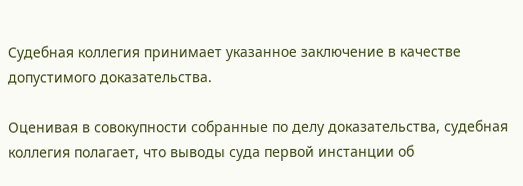Судебная коллегия принимает указанное заключение в качестве допустимого доказательства.

Оценивая в совокупности собранные по делу доказательства, судебная коллегия полагает, что выводы суда первой инстанции об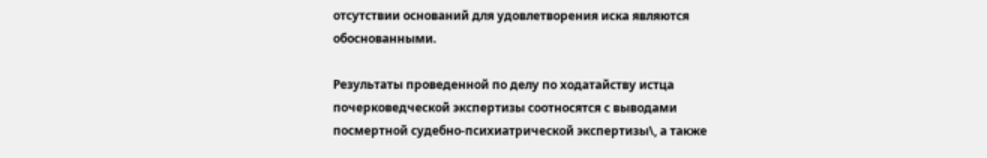отсутствии оснований для удовлетворения иска являются обоснованными.

Результаты проведенной по делу по ходатайству истца почерковедческой экспертизы соотносятся с выводами посмертной судебно-психиатрической экспертизы\, а также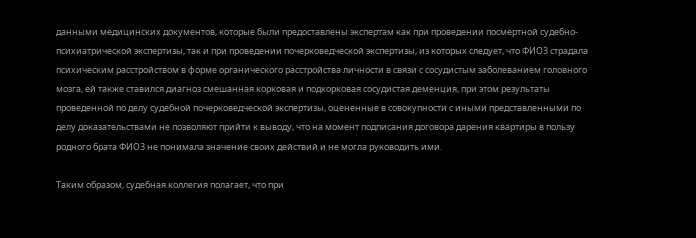данными медицинских документов, которые были предоставлены экспертам как при проведении посмертной судебно-психиатрической экспертизы, так и при проведении почерковедческой экспертизы, из которых следует, что ФИО3 страдала психическим расстройством в форме органического расстройства личности в связи с сосудистым заболеванием головного мозга, ей также ставился диагноз смешанная корковая и подкорковая сосудистая деменция, при этом результаты проведенной по делу судебной почерковедческой экспертизы, оцененные в совокупности с иными представленными по делу доказательствами не позволяют прийти к выводу, что на момент подписания договора дарения квартиры в пользу родного брата ФИО3 не понимала значение своих действий и не могла руководить ими.

Таким образом, судебная коллегия полагает, что при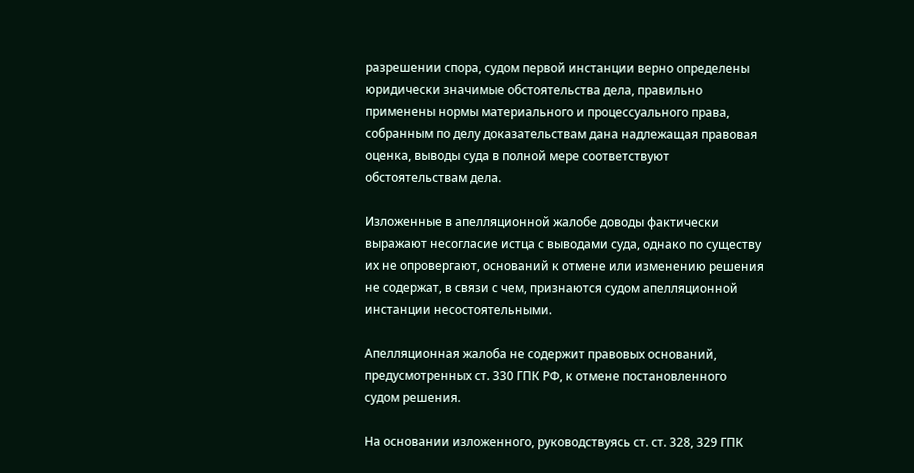разрешении спора, судом первой инстанции верно определены юридически значимые обстоятельства дела, правильно применены нормы материального и процессуального права, собранным по делу доказательствам дана надлежащая правовая оценка, выводы суда в полной мере соответствуют обстоятельствам дела.

Изложенные в апелляционной жалобе доводы фактически выражают несогласие истца с выводами суда, однако по существу их не опровергают, оснований к отмене или изменению решения не содержат, в связи с чем, признаются судом апелляционной инстанции несостоятельными.

Апелляционная жалоба не содержит правовых оснований, предусмотренных ст. 330 ГПК РФ, к отмене постановленного судом решения.

На основании изложенного, руководствуясь ст. ст. 328, 329 ГПК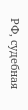РФ, судебная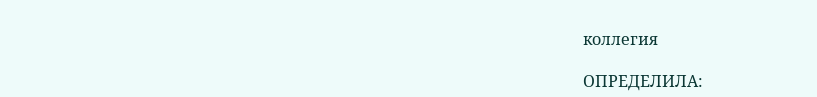коллегия

ОПРЕДЕЛИЛА: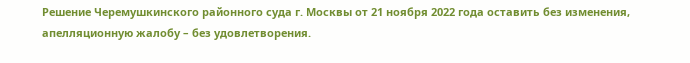Решение Черемушкинского районного суда г. Москвы от 21 ноября 2022 года оставить без изменения, апелляционную жалобу – без удовлетворения.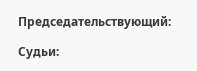Председательствующий:

Судьи: